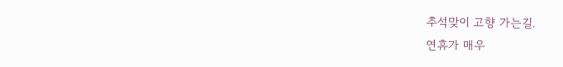추석맞이 고향 가는길.
연휴가 매우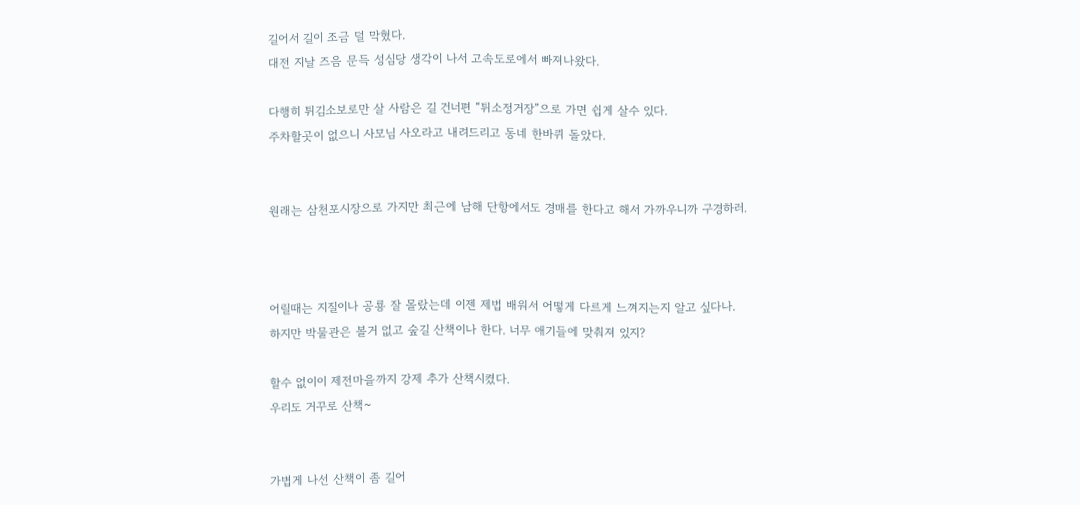길어서 길이 조금 덜 막혔다.
대전 지날 즈음 문득 성심당 생각이 나서 고속도로에서 빠져나왔다.

다행히 튀김소보로만 살 사람은 길 건너편 “튀소정거장”으로 가면 쉽게 살수 있다.
주차할곳이 없으니 사모님 사오라고 내려드리고 동네 한바퀴 돌았다.


원래는 삼천포시장으로 가지만 최근에 남해 단항에서도 경매를 한다고 해서 가까우니까 구경하러.



어릴때는 지질이나 공룡 잘 몰랐는데 이젠 제법 배워서 어떻게 다르게 느껴지는지 알고 싶다나.
하지만 박물관은 볼거 없고 숲길 산책이나 한다. 너무 애기들에 맞춰져 있지?

할수 없이이 제전마을까지 강제 추가 산책시켰다.
우리도 거꾸로 산책~


가볍게 나선 산책이 좀 길어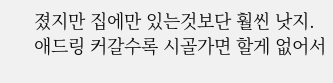졌지만 집에만 있는것보단 훨씬 낫지.
애드링 커갈수록 시골가면 할게 없어서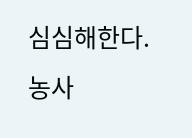심심해한다.
농사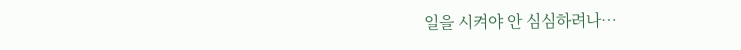일을 시켜야 안 심심하려나…